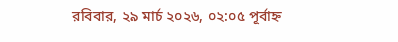রবিবার, ২৯ মার্চ ২০২৬, ০২:০৫ পূর্বাহ্ন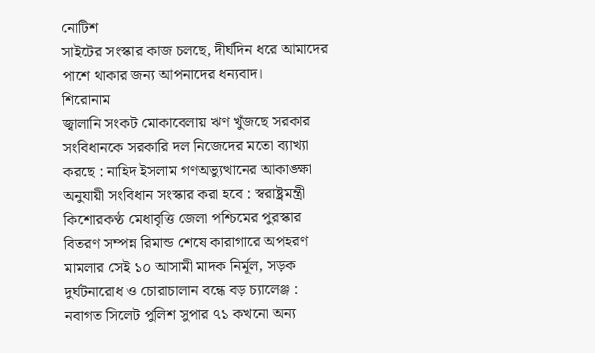নোটিশ
সাইটের সংস্কার কাজ চলছে, দীর্ঘদিন ধরে আমাদের পাশে থাকার জন্য আপনাদের ধন্যবাদ।
শিরোনাম
জ্বালানি সংকট মোকাবেলায় ঋণ খুঁজছে সরকার সংবিধানকে সরকারি দল নিজেদের মতো ব্যাখ্যা করছে : নাহিদ ইসলাম গণঅভ্যুত্থানের আকাঙ্ক্ষা অনুযায়ী সংবিধান সংস্কার করা হবে : স্বরাষ্ট্রমন্ত্রী কিশোরকণ্ঠ মেধাবৃত্তি জেলা পশ্চিমের পুরস্কার বিতরণ সম্পন্ন রিমান্ড শেষে কারাগারে অপহরণ মামলার সেই ১০ আসামী মাদক নির্মূল, সড়ক দুর্ঘটনারোধ ও চোরাচালান বন্ধে বড় চ্যালেঞ্জ : নবাগত সিলেট পুলিশ সুপার ৭১ কখনো অন্য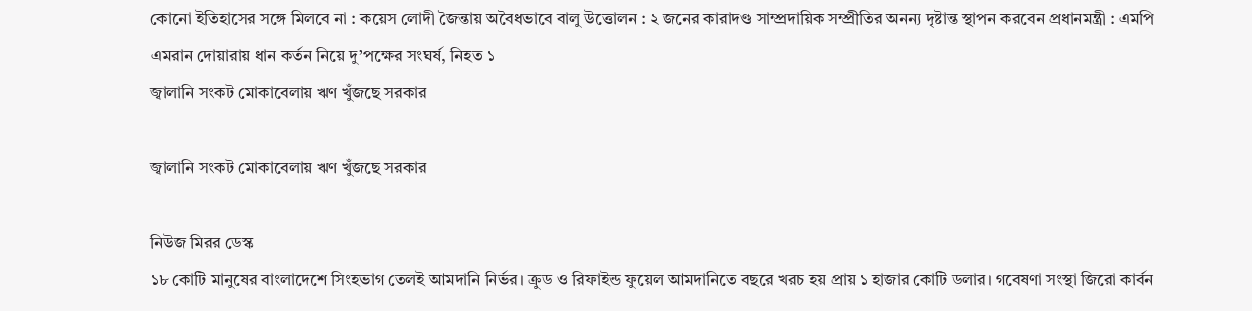কোনো ইতিহাসের সঙ্গে মিলবে না : কয়েস লোদী জৈন্তায় অবৈধভাবে বালু উত্তোলন : ২ জনের কারাদণ্ড সাম্প্রদায়িক সম্প্রীতির অনন্য দৃষ্টান্ত স্থাপন করবেন প্রধানমন্ত্রী : এমপি এমরান দোয়ারায় ধান কর্তন নিয়ে দু’পক্ষের সংঘর্ষ, নিহত ১
জ্বালানি সংকট মোকাবেলায় ঋণ খুঁজছে সরকার

জ্বালানি সংকট মোকাবেলায় ঋণ খুঁজছে সরকার

নিউজ মিরর ডেস্ক
১৮ কোটি মানুষের বাংলাদেশে সিংহভাগ তেলই আমদানি নির্ভর। ক্রুড ও রিফাইন্ড ফুয়েল আমদানিতে বছরে খরচ হয় প্রায় ১ হাজার কোটি ডলার। গবেষণা সংস্থা জিরো কার্বন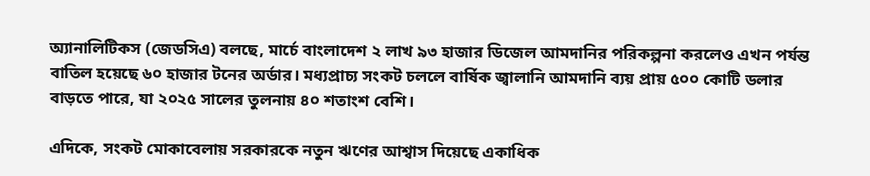অ্যানালিটিকস (জেডসিএ) বলছে, মার্চে বাংলাদেশ ২ লাখ ৯৩ হাজার ডিজেল আমদানির পরিকল্পনা করলেও এখন পর্যন্ত বাতিল হয়েছে ৬০ হাজার টনের অর্ডার। মধ্যপ্রাচ্য সংকট চললে বার্ষিক জ্বালানি আমদানি ব্যয় প্রায় ৫০০ কোটি ডলার বাড়তে পারে, যা ২০২৫ সালের তুলনায় ৪০ শতাংশ বেশি।

এদিকে, সংকট মোকাবেলায় সরকারকে নতুন ঋণের আশ্বাস দিয়েছে একাধিক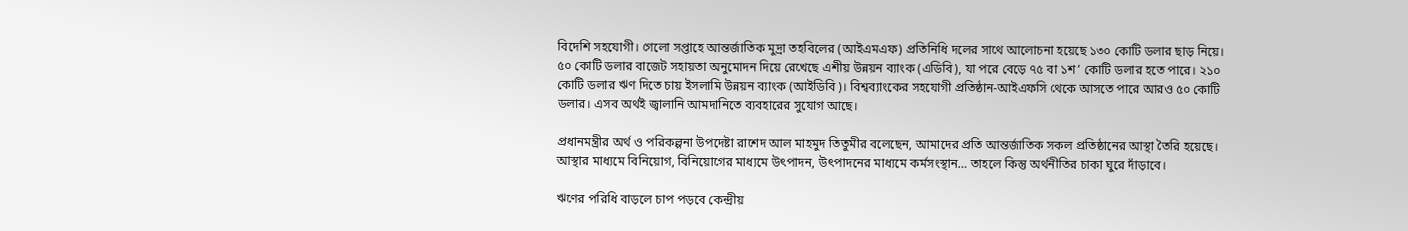বিদেশি সহযোগী। গেলো সপ্তাহে আন্তর্জাতিক মুদ্রা তহবিলের (আইএমএফ) প্রতিনিধি দলের সাথে আলোচনা হয়েছে ১৩০ কোটি ডলার ছাড় নিয়ে। ৫০ কোটি ডলার বাজেট সহায়তা অনুমোদন দিয়ে রেখেছে এশীয় উন্নয়ন ব্যাংক (এডিবি), যা পরে বেড়ে ৭৫ বা ১শ’ কোটি ডলার হতে পারে। ২১০ কোটি ডলার ঋণ দিতে চায় ইসলামি উন্নয়ন ব্যাংক (আইডিবি)। বিশ্বব্যাংকের সহযোগী প্রতিষ্ঠান-আইএফসি থেকে আসতে পারে আরও ৫০ কোটি ডলার। এসব অর্থই জ্বালানি আমদানিতে ব্যবহারের সুযোগ আছে।

প্রধানমন্ত্রীর অর্থ ও পরিকল্পনা উপদেষ্টা রাশেদ আল মাহমুদ তিতুমীর বলেছেন, আমাদের প্রতি আন্তর্জাতিক সকল প্রতিষ্ঠানের আস্থা তৈরি হয়েছে। আস্থার মাধ্যমে বিনিয়োগ, বিনিয়োগের মাধ্যমে উৎপাদন, উৎপাদনের মাধ্যমে কর্মসংস্থান… তাহলে কিন্তু অর্থনীতির চাকা ঘুরে দাঁড়াবে।

ঋণের পরিধি বাড়লে চাপ পড়বে কেন্দ্রীয়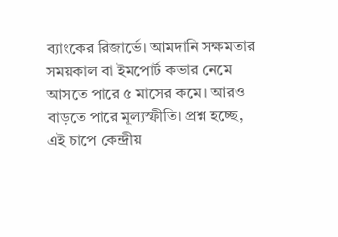ব্যাংকের রিজার্ভে। আমদানি সক্ষমতার সময়কাল বা ইমপোর্ট কভার নেমে আসতে পারে ৫ মাসের কমে। আরও বাড়তে পারে মূল্যস্ফীতি। প্রশ্ন হচ্ছে, এই চাপে কেন্দ্রীয়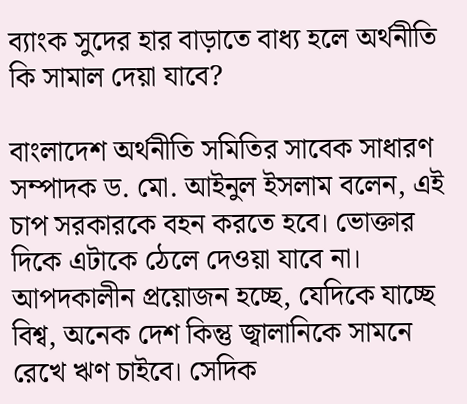ব্যাংক সুদের হার বাড়াতে বাধ্য হলে অর্থনীতি কি সামাল দেয়া যাবে?

বাংলাদেশ অর্থনীতি সমিতির সাবেক সাধারণ সম্পাদক ড. মো. আইনুল ইসলাম বলেন, এই চাপ সরকারকে বহন করতে হবে। ভোক্তার দিকে এটাকে ঠেলে দেওয়া যাবে না। আপদকালীন প্রয়োজন হচ্ছে, যেদিকে যাচ্ছে বিশ্ব, অনেক দেশ কিন্তু জ্বালানিকে সামনে রেখে ঋণ চাইবে। সেদিক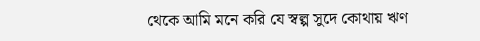থেকে আমি মনে করি যে স্বল্প সুদে কোথায় ঋণ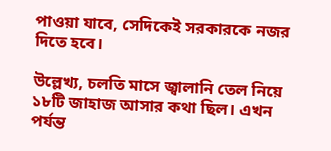পাওয়া যাবে, সেদিকেই সরকারকে নজর দিতে হবে।

উল্লেখ্য, চলতি মাসে জ্বালানি তেল নিয়ে ১৮টি জাহাজ আসার কথা ছিল। এখন পর্যন্ত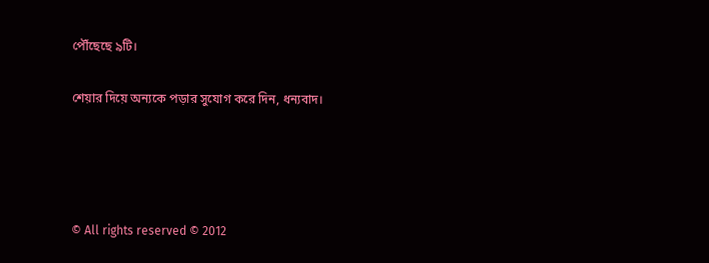পৌঁছেছে ৯টি।

শেয়ার দিয়ে অন্যকে পড়ার সুযোগ করে দিন, ধন্যবাদ।




© All rights reserved © 2012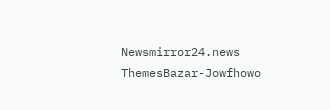Newsmirror24.news
ThemesBazar-Jowfhowo